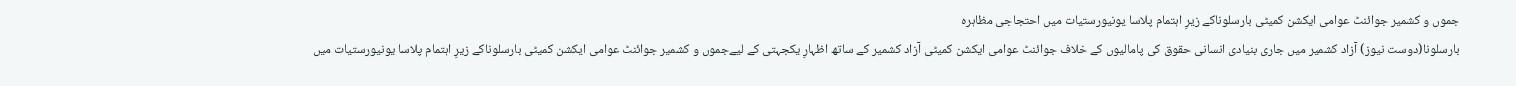جموں و کشمیر جوائنٹ عوامی ایکشن کمیٹی بارسلوناکے زیرِ اہتمام پلاسا یونیورستیات میں احتجاجی مظاہرہ
بارسلونا(دوست نیوز) آزاد کشمیر میں جاری بنیادی انسانی حقوق کی پامالیوں کے خلاف جوائنٹ عوامی ایکشن کمیٹی آزاد کشمیر کے ساتھ اظہارِ یکجہتی کے لیےجموں و کشمیر جوائنٹ عوامی ایکشن کمیٹی بارسلوناکے زیرِ اہتمام پلاسا یونیورستیات میں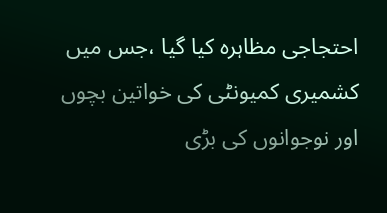احتجاجی مظاہرہ کیا گیا ،جس میں کشمیری کمیونٹی کی خواتین بچوں اور نوجوانوں کی بڑی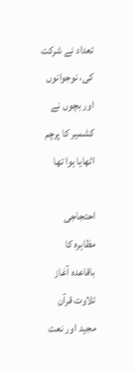تعداد نے شرکت کی، نوجوانوں اور بچوں نے کشمیر کا پرچم اٹھایا ہوا تھا

احتجاجی مظاہرہ کا باقاعدہ آغاز تلاوت قرآن مجید اور نعت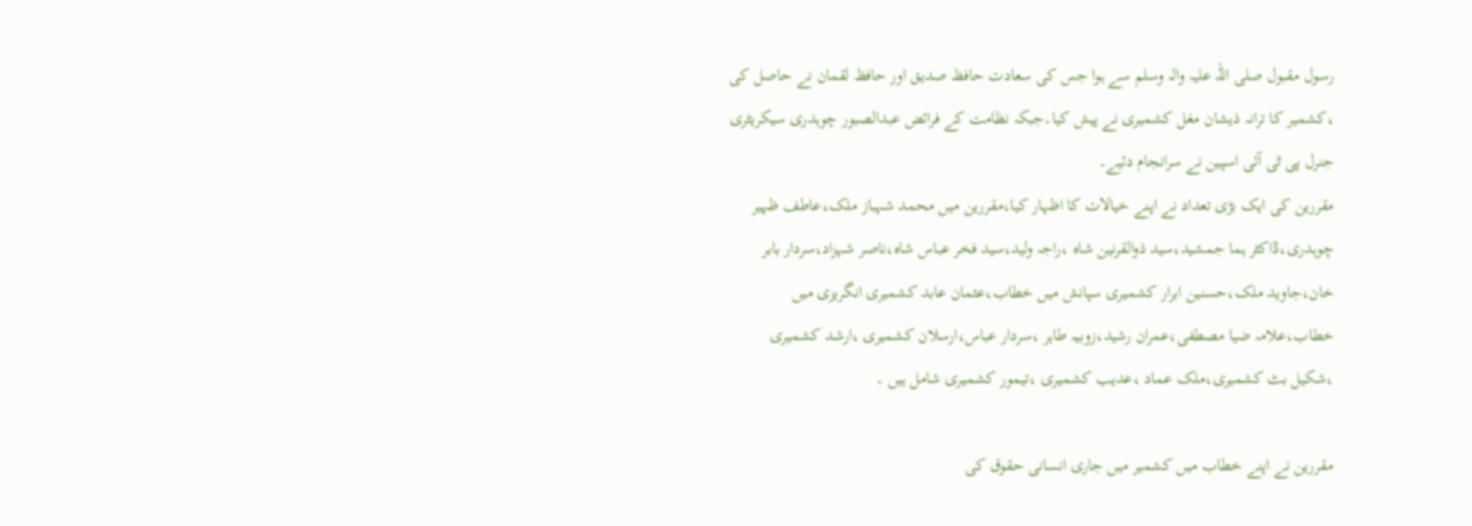رسول مقبول صلی اللہ علیہ والہ وسلم سے ہوا جس کی سعادت حافظ صدیق اور حافظ لقمان نے حاصل کی ،کشمیر کا ترانہ ذیشان مغل کشمیری نے پیش کیا۔جبکہ نظامت کے فرائض عبدالصبور چوہدری سیکریٹری جنرل پی ٹی آئی اسپین نے سرانجام دئیے۔
مقررین کی ایک بڑی تعداد نے اپنے خیالات کا اظہار کیا،مقررین میں محمد شہباز ملک،عاطف ظہیر چوہدری،ڈاکٹر ہما جمشید،سید ذوالقرنین شاہ ،راجہ ولید،سید فخر عباس شاہ،ناصر شہزاد،سردار بابر خان،جاوید ملک،حسنین ابرار کشمیری سپانش میں خطاب،عثمان عابد کشمیری انگریزی میں خطاب،علامہ ضیا مصطفی،عمران رشید،زوبیہ طاہر ،سردار عباس،ارسلان کشمیری ،ارشد کشمیری ،شکیل بٹ کشمیری،ملک عماد ،عدیب کشمیری ،تیمور کشمیری شامل ہیں ۔

مقررین نے اپنے خطاب میں کشمیر میں جاری انسانی حقوق کی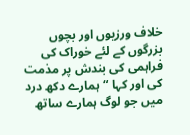خلاف ورزیوں اور بچوں بزرگوں کے لئے خوراک کی فراہمی کی بندش پر مذمت کی اور کہا “ہمارے دکھ درد میں جو لوگ ہمارے ساتھ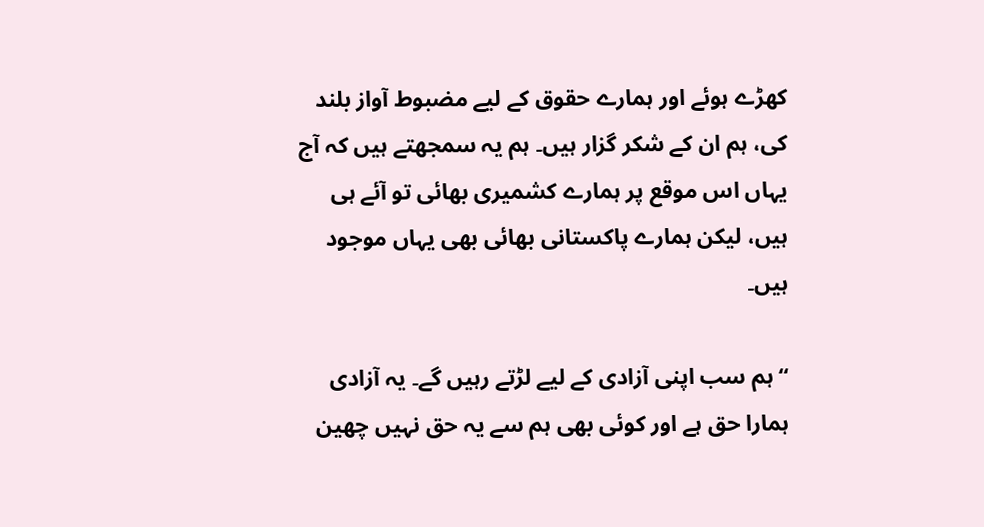کھڑے ہوئے اور ہمارے حقوق کے لیے مضبوط آواز بلند کی، ہم ان کے شکر گزار ہیں۔ ہم یہ سمجھتے ہیں کہ آج یہاں اس موقع پر ہمارے کشمیری بھائی تو آئے ہی ہیں، لیکن ہمارے پاکستانی بھائی بھی یہاں موجود ہیں۔

“ہم سب اپنی آزادی کے لیے لڑتے رہیں گے۔ یہ آزادی ہمارا حق ہے اور کوئی بھی ہم سے یہ حق نہیں چھین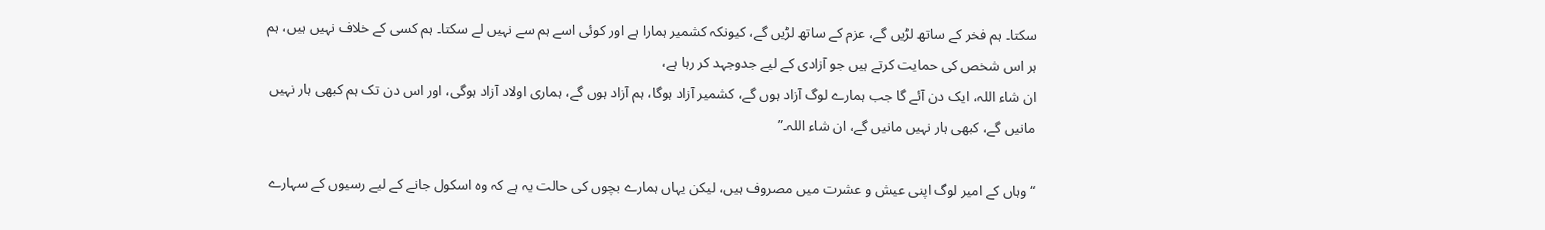سکتا۔ ہم فخر کے ساتھ لڑیں گے، عزم کے ساتھ لڑیں گے، کیونکہ کشمیر ہمارا ہے اور کوئی اسے ہم سے نہیں لے سکتا۔ ہم کسی کے خلاف نہیں ہیں، ہم ہر اس شخص کی حمایت کرتے ہیں جو آزادی کے لیے جدوجہد کر رہا ہے،
ان شاء اللہ، ایک دن آئے گا جب ہمارے لوگ آزاد ہوں گے، کشمیر آزاد ہوگا، ہم آزاد ہوں گے، ہماری اولاد آزاد ہوگی، اور اس دن تک ہم کبھی ہار نہیں مانیں گے، کبھی ہار نہیں مانیں گے، ان شاء اللہ۔”

“وہاں کے امیر لوگ اپنی عیش و عشرت میں مصروف ہیں، لیکن یہاں ہمارے بچوں کی حالت یہ ہے کہ وہ اسکول جانے کے لیے رسیوں کے سہارے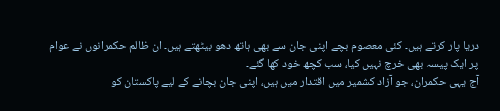دریا پار کرتے ہیں۔ کئی معصوم بچے اپنی جان سے بھی ہاتھ دھو بیٹھتے ہیں۔ ان ظالم حکمرانوں نے عوام پر ایک پیسہ بھی خرچ نہیں کیا، سب کچھ خود کھا گئے۔
آج یہی حکمران، جو آزاد کشمیر میں اقتدار میں ہیں، اپنی جان بچانے کے لیے پاکستان کو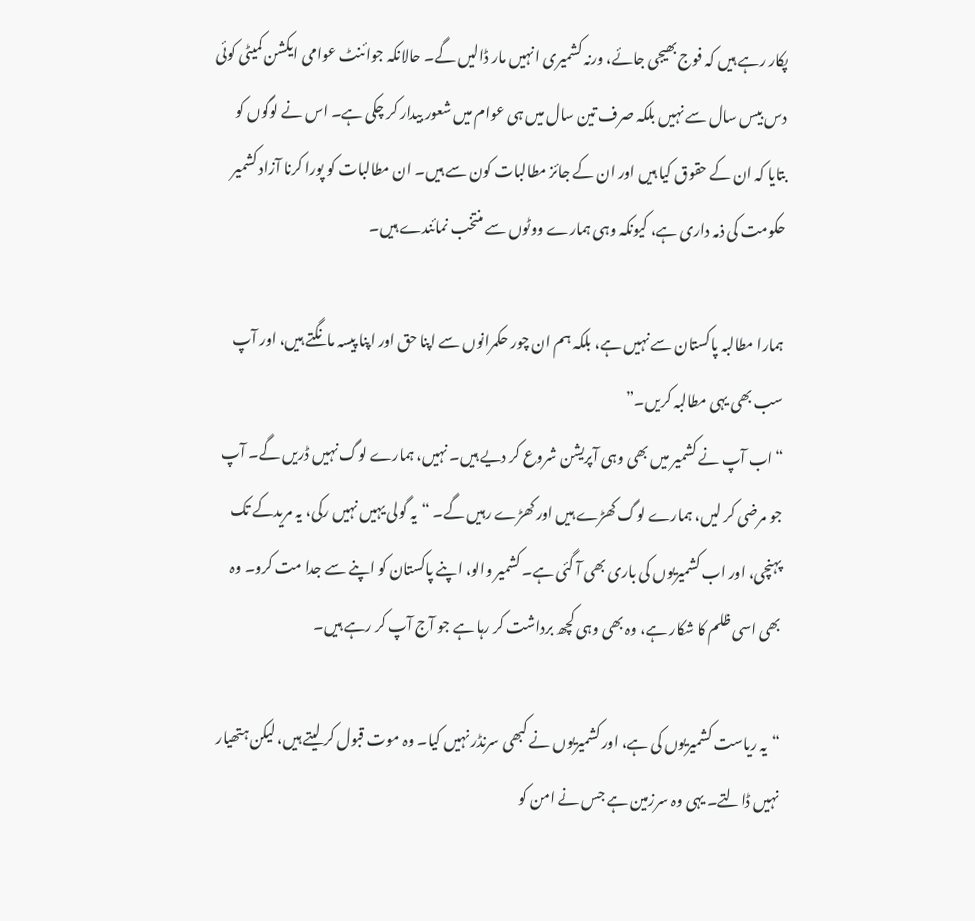پکار رہے ہیں کہ فوج بھیجی جائے، ورنہ کشمیری انہیں مار ڈالیں گے۔ حالانکہ جوائنٹ عوامی ایکشن کمیٹی کوئی دس بیس سال سے نہیں بلکہ صرف تین سال میں ہی عوام میں شعور بیدار کر چکی ہے۔ اس نے لوگوں کو بتایا کہ ان کے حقوق کیا ہیں اور ان کے جائز مطالبات کون سے ہیں۔ ان مطالبات کو پورا کرنا آزاد کشمیر حکومت کی ذمہ داری ہے، کیونکہ وہی ہمارے ووٹوں سے منتخب نمائندے ہیں۔

ہمارا مطالبہ پاکستان سے نہیں ہے، بلکہ ہم ان چور حکمرانوں سے اپنا حق اور اپنا پیسہ مانگتے ہیں، اور آپ سب بھی یہی مطالبہ کریں۔”
“اب آپ نے کشمیر میں بھی وہی آپریشن شروع کر دیے ہیں۔ نہیں، ہمارے لوگ نہیں ڈریں گے۔ آپ جو مرضی کر لیں، ہمارے لوگ کھڑے ہیں اور کھڑے رہیں گے۔ “یہ گولی یہیں نہیں رکی، یہ مریدکے تک پہنچی، اور اب کشمیریوں کی باری بھی آ گئی ہے۔ کشمیر والو، اپنے پاکستان کو اپنے سے جدا مت کرو۔ وہ بھی اسی ظلم کا شکار ہے، وہ بھی وہی کچھ برداشت کر رہا ہے جو آج آپ کر رہے ہیں۔

“یہ ریاست کشمیریوں کی ہے، اور کشمیریوں نے کبھی سرنڈر نہیں کیا۔ وہ موت قبول کر لیتے ہیں، لیکن ہتھیار نہیں ڈالتے۔ یہی وہ سرزمین ہے جس نے امن کو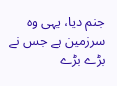جنم دیا، یہی وہ سرزمین ہے جس نے بڑے بڑے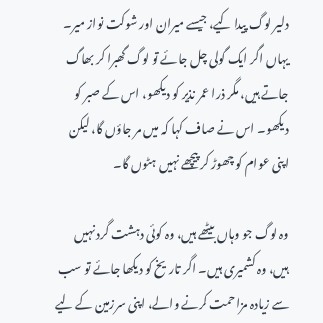دلیر لوگ پیدا کیے، جیسے میران اور شوکت نواز میر۔
یہاں اگر ایک گولی چل جائے تو لوگ گھبرا کر بھاگ جاتے ہیں، مگر ذرا عمر نذیر کو دیکھو، اس کے صبر کو دیکھو۔ اس نے صاف کہا کہ میں مر جاؤں گا، لیکن اپنی عوام کو چھوڑ کر پیچھے نہیں ہٹوں گا۔

وہ لوگ جو وہاں بیٹھے ہیں، وہ کوئی دہشت گرد نہیں ہیں، وہ کشمیری ہیں۔ اگر تاریخ کو دیکھا جائے تو سب سے زیادہ مزاحمت کرنے والے، اپنی سرزمین کے لیے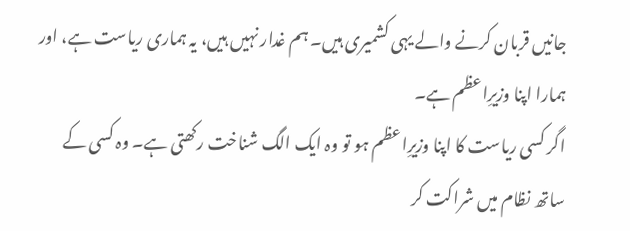جانیں قربان کرنے والے یہی کشمیری ہیں۔ ہم غدار نہیں ہیں، یہ ہماری ریاست ہے، اور ہمارا اپنا وزیرِاعظم ہے۔
اگر کسی ریاست کا اپنا وزیرِاعظم ہو تو وہ ایک الگ شناخت رکھتی ہے۔ وہ کسی کے ساتھ نظام میں شراکت کر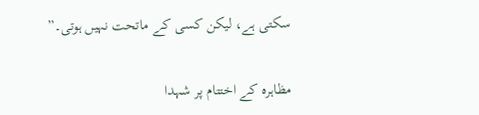سکتی ہے، لیکن کسی کے ماتحت نہیں ہوتی۔”

مظاہرہ کے اختتام پر شہدا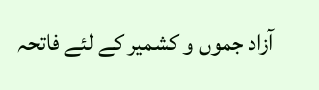آزاد جموں و کشمیر کے لئے فاتحہ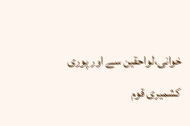خوانی،لواحقین سے اور پوری کشمیری قوم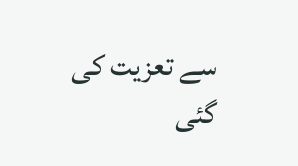سے تعزیت کی گئی